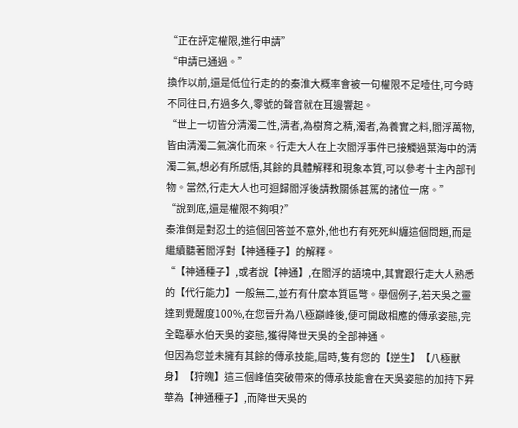“正在評定權限,進行申請”
“申請已通過。”
換作以前,還是低位行走的的秦淮大概率會被一句權限不足噎住,可今時不同往日,冇過多久,零號的聲音就在耳邊響起。
“世上一切皆分清濁二性,清者,為樹育之精,濁者,為養實之料,閻浮萬物,皆由清濁二氣演化而來。行走大人在上次閻浮事件已接觸過葉海中的清濁二氣,想必有所感悟,其餘的具體解釋和現象本質,可以參考十主內部刊物。當然,行走大人也可迴歸閻浮後請教關係甚篤的諸位一席。”
“說到底,還是權限不夠唄?”
秦淮倒是對忍土的這個回答並不意外,他也冇有死死糾纏這個問題,而是繼續聽著閻浮對【神通種子】的解釋。
“【神通種子】,或者說【神通】,在閻浮的語境中,其實跟行走大人熟悉的【代行能力】一般無二,並冇有什麼本質區彆。舉個例子,若天吳之靈達到覺醒度100%,在您晉升為八極巔峰後,便可開啟相應的傳承姿態,完全臨摹水伯天吳的姿態,獲得降世天吳的全部神通。
但因為您並未擁有其餘的傳承技能,屆時,隻有您的【逆生】【八極獸身】【狩魄】這三個峰值突破帶來的傳承技能會在天吳姿態的加持下昇華為【神通種子】,而降世天吳的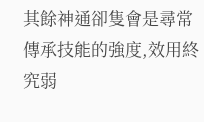其餘神通卻隻會是尋常傳承技能的強度,效用終究弱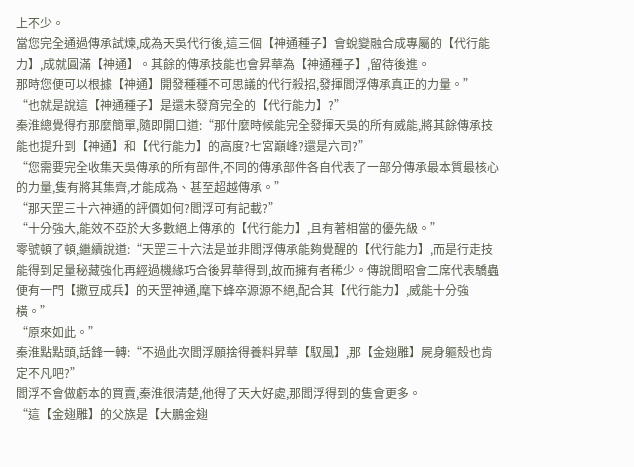上不少。
當您完全通過傳承試煉,成為天吳代行後,這三個【神通種子】會蛻變融合成專屬的【代行能力】,成就圓滿【神通】。其餘的傳承技能也會昇華為【神通種子】,留待後進。
那時您便可以根據【神通】開發種種不可思議的代行殺招,發揮閻浮傳承真正的力量。”
“也就是說這【神通種子】是還未發育完全的【代行能力】?”
秦淮總覺得冇那麼簡單,隨即開口道:“那什麼時候能完全發揮天吳的所有威能,將其餘傳承技能也提升到【神通】和【代行能力】的高度?七宮巔峰?還是六司?”
“您需要完全收集天吳傳承的所有部件,不同的傳承部件各自代表了一部分傳承最本質最核心的力量,隻有將其集齊,才能成為、甚至超越傳承。”
“那天罡三十六神通的評價如何?閻浮可有記載?”
“十分強大,能效不亞於大多數絕上傳承的【代行能力】,且有著相當的優先級。”
零號頓了頓,繼續說道:“天罡三十六法是並非閻浮傳承能夠覺醒的【代行能力】,而是行走技能得到足量秘藏強化再經過機緣巧合後昇華得到,故而擁有者稀少。傳說閻昭會二席代表驕蟲便有一門【撒豆成兵】的天罡神通,麾下蜂卒源源不絕,配合其【代行能力】,威能十分強橫。”
“原來如此。”
秦淮點點頭,話鋒一轉:“不過此次閻浮願捨得養料昇華【馭風】,那【金翅雕】屍身軀殼也肯定不凡吧?”
閻浮不會做虧本的買賣,秦淮很清楚,他得了天大好處,那閻浮得到的隻會更多。
“這【金翅雕】的父族是【大鵬金翅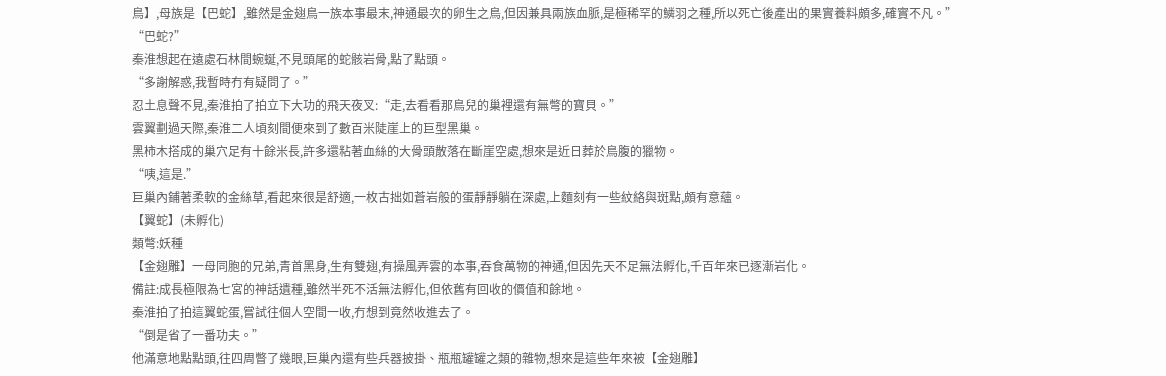鳥】,母族是【巴蛇】,雖然是金翅鳥一族本事最末,神通最次的卵生之鳥,但因兼具兩族血脈,是極稀罕的鱗羽之種,所以死亡後產出的果實養料頗多,確實不凡。”
“巴蛇?”
秦淮想起在遠處石林間蜿蜒,不見頭尾的蛇骸岩骨,點了點頭。
“多謝解惑,我暫時冇有疑問了。”
忍土息聲不見,秦淮拍了拍立下大功的飛天夜叉:“走,去看看那鳥兒的巢裡還有無彆的寶貝。”
雲翼劃過天際,秦淮二人頃刻間便來到了數百米陡崖上的巨型黑巢。
黑柿木搭成的巢穴足有十餘米長,許多還粘著血絲的大骨頭散落在斷崖空處,想來是近日葬於鳥腹的獵物。
“咦,這是.”
巨巢內鋪著柔軟的金絲草,看起來很是舒適,一枚古拙如蒼岩般的蛋靜靜躺在深處,上麵刻有一些紋絡與斑點,頗有意蘊。
【翼蛇】(未孵化)
類彆:妖種
【金翅雕】一母同胞的兄弟,青首黑身,生有雙翅,有操風弄雲的本事,吞食萬物的神通,但因先天不足無法孵化,千百年來已逐漸岩化。
備註:成長極限為七宮的神話遺種,雖然半死不活無法孵化,但依舊有回收的價值和餘地。
秦淮拍了拍這翼蛇蛋,嘗試往個人空間一收,冇想到竟然收進去了。
“倒是省了一番功夫。”
他滿意地點點頭,往四周瞥了幾眼,巨巢內還有些兵器披掛、瓶瓶罐罐之類的雜物,想來是這些年來被【金翅雕】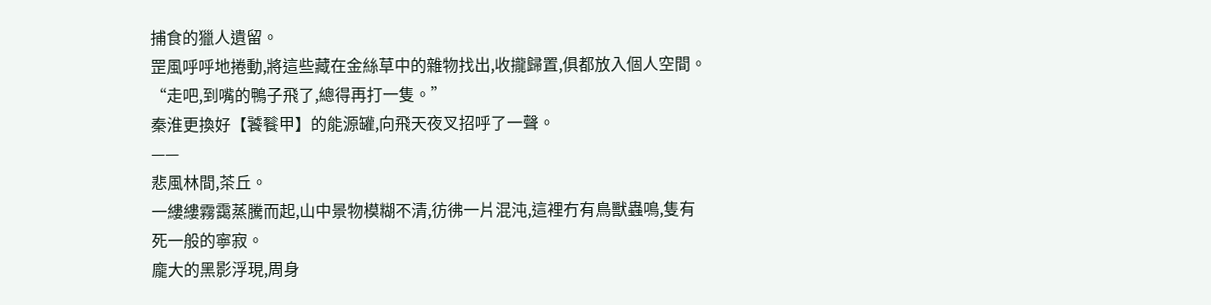捕食的獵人遺留。
罡風呼呼地捲動,將這些藏在金絲草中的雜物找出,收攏歸置,俱都放入個人空間。
“走吧,到嘴的鴨子飛了,總得再打一隻。”
秦淮更換好【饕餮甲】的能源罐,向飛天夜叉招呼了一聲。
——
悲風林間,茶丘。
一縷縷霧靄蒸騰而起,山中景物模糊不清,彷彿一片混沌,這裡冇有鳥獸蟲鳴,隻有死一般的寧寂。
龐大的黑影浮現,周身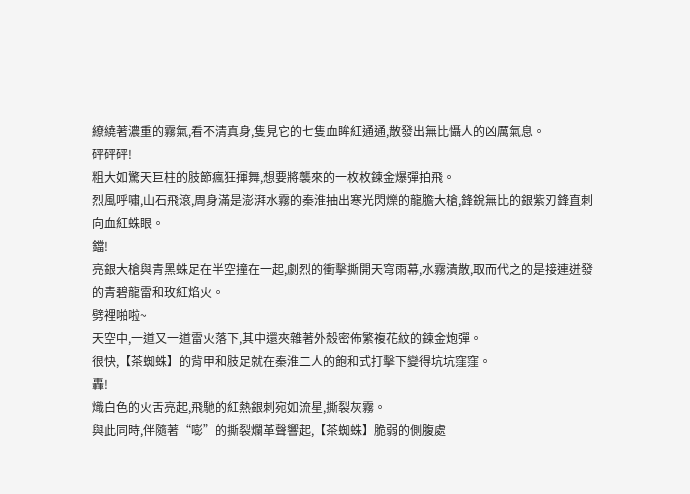繚繞著濃重的霧氣,看不清真身,隻見它的七隻血眸紅通通,散發出無比懾人的凶厲氣息。
砰砰砰!
粗大如驚天巨柱的肢節瘋狂揮舞,想要將襲來的一枚枚鍊金爆彈拍飛。
烈風呼嘯,山石飛滾,周身滿是澎湃水霧的秦淮抽出寒光閃爍的龍膽大槍,鋒銳無比的銀紫刃鋒直刺向血紅蛛眼。
鐺!
亮銀大槍與青黑蛛足在半空撞在一起,劇烈的衝擊撕開天穹雨幕,水霧潰散,取而代之的是接連迸發的青碧龍雷和玫紅焰火。
劈裡啪啦~
天空中,一道又一道雷火落下,其中還夾雜著外殼密佈繁複花紋的鍊金炮彈。
很快,【茶蜘蛛】的背甲和肢足就在秦淮二人的飽和式打擊下變得坑坑窪窪。
轟!
熾白色的火舌亮起,飛馳的紅熱銀刺宛如流星,撕裂灰霧。
與此同時,伴隨著“嘭”的撕裂爛革聲響起,【茶蜘蛛】脆弱的側腹處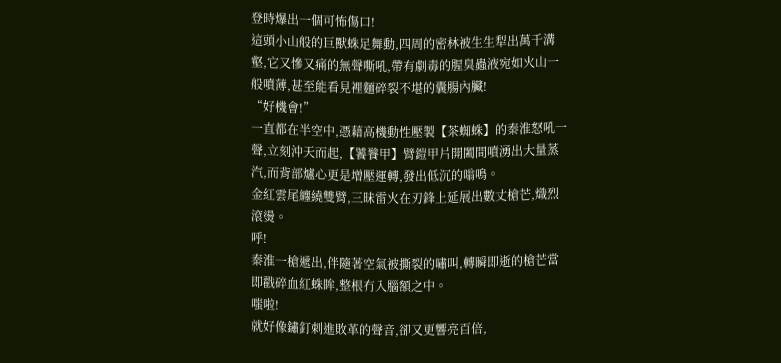登時爆出一個可怖傷口!
這頭小山般的巨獸蛛足舞動,四周的密林被生生犁出萬千溝壑,它又慘又痛的無聲嘶吼,帶有劇毒的腥臭蟲液宛如火山一般噴薄,甚至能看見裡麵碎裂不堪的囊腸內臟!
“好機會!”
一直都在半空中,憑藉高機動性壓製【茶蜘蛛】的秦淮怒吼一聲,立刻沖天而起,【饕餮甲】臂鎧甲片開闔間噴湧出大量蒸汽,而背部爐心更是增壓運轉,發出低沉的嗡鳴。
金紅雲尾纏繞雙臂,三昧雷火在刃鋒上延展出數丈槍芒,熾烈滾燙。
呼!
秦淮一槍遞出,伴隨著空氣被撕裂的嘯叫,轉瞬即逝的槍芒當即戳碎血紅蛛眸,整根冇入腦額之中。
嗤啦!
就好像鏽釘刺進敗革的聲音,卻又更響亮百倍,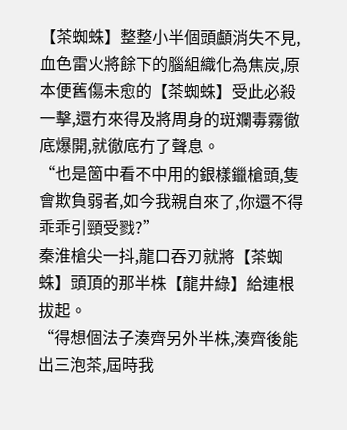【茶蜘蛛】整整小半個頭顱消失不見,血色雷火將餘下的腦組織化為焦炭,原本便舊傷未愈的【茶蜘蛛】受此必殺一擊,還冇來得及將周身的斑斕毒霧徹底爆開,就徹底冇了聲息。
“也是箇中看不中用的銀樣鑞槍頭,隻會欺負弱者,如今我親自來了,你還不得乖乖引頸受戮?”
秦淮槍尖一抖,龍口吞刃就將【茶蜘蛛】頭頂的那半株【龍井綠】給連根拔起。
“得想個法子湊齊另外半株,湊齊後能出三泡茶,屆時我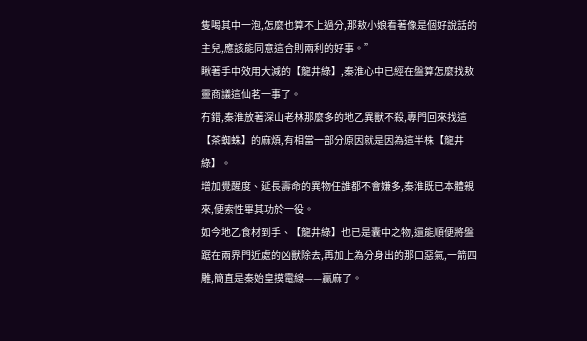隻喝其中一泡,怎麼也算不上過分,那敖小娘看著像是個好說話的主兒,應該能同意這合則兩利的好事。”
瞅著手中效用大減的【龍井綠】,秦淮心中已經在盤算怎麼找敖靈商議這仙茗一事了。
冇錯,秦淮放著深山老林那麼多的地乙異獸不殺,專門回來找這【茶蜘蛛】的麻煩,有相當一部分原因就是因為這半株【龍井綠】。
增加覺醒度、延長壽命的異物任誰都不會嫌多,秦淮既已本體親來,便索性畢其功於一役。
如今地乙食材到手、【龍井綠】也已是囊中之物,還能順便將盤踞在兩界門近處的凶獸除去,再加上為分身出的那口惡氣,一箭四雕,簡直是秦始皇摸電線——贏麻了。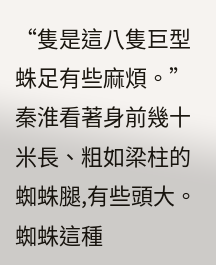“隻是這八隻巨型蛛足有些麻煩。”
秦淮看著身前幾十米長、粗如梁柱的蜘蛛腿,有些頭大。
蜘蛛這種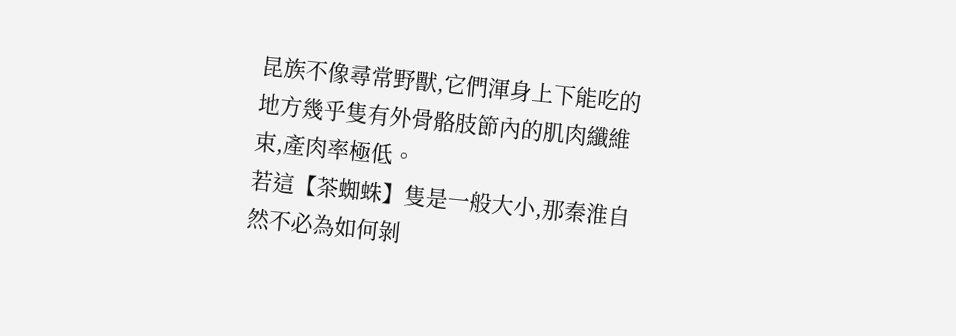昆族不像尋常野獸,它們渾身上下能吃的地方幾乎隻有外骨骼肢節內的肌肉纖維束,產肉率極低。
若這【茶蜘蛛】隻是一般大小,那秦淮自然不必為如何剝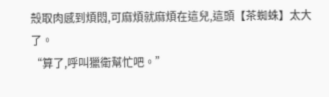殼取肉感到煩悶,可麻煩就麻煩在這兒,這頭【茶蜘蛛】太大了。
“算了,呼叫獵衛幫忙吧。”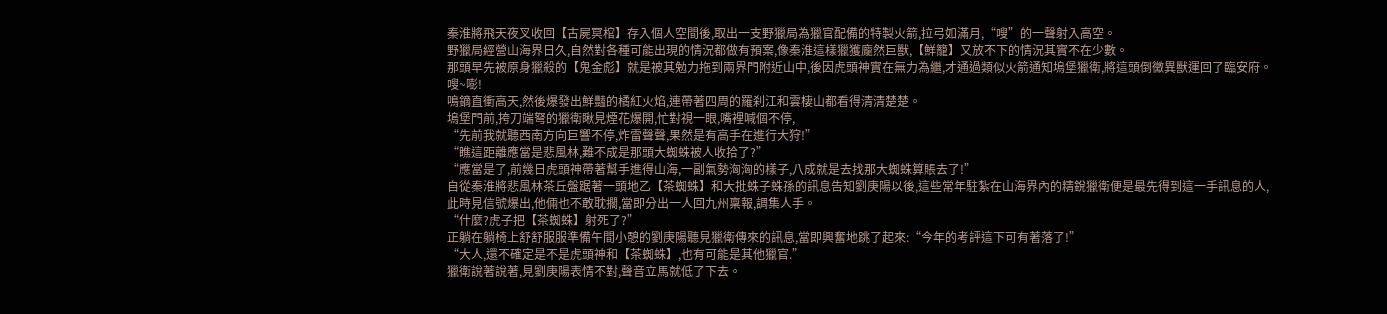秦淮將飛天夜叉收回【古屍冥棺】存入個人空間後,取出一支野獵局為獵官配備的特製火箭,拉弓如滿月,“嗖”的一聲射入高空。
野獵局經營山海界日久,自然對各種可能出現的情況都做有預案,像秦淮這樣獵獲龐然巨獸,【鮮籠】又放不下的情況其實不在少數。
那頭早先被原身獵殺的【鬼金彪】就是被其勉力拖到兩界門附近山中,後因虎頭神實在無力為繼,才通過類似火箭通知塢堡獵衛,將這頭倒黴異獸運回了臨安府。
嗖~嘭!
鳴鏑直衝高天,然後爆發出鮮豔的橘紅火焰,連帶著四周的羅刹江和雲棲山都看得清清楚楚。
塢堡門前,挎刀端弩的獵衛瞅見煙花爆開,忙對視一眼,嘴裡喊個不停,
“先前我就聽西南方向巨響不停,炸雷聲聲,果然是有高手在進行大狩!”
“瞧這距離應當是悲風林,難不成是那頭大蜘蛛被人收拾了?”
“應當是了,前幾日虎頭神帶著幫手進得山海,一副氣勢洶洶的樣子,八成就是去找那大蜘蛛算賬去了!”
自從秦淮將悲風林茶丘盤踞著一頭地乙【茶蜘蛛】和大批蛛子蛛孫的訊息告知劉庚陽以後,這些常年駐紮在山海界內的精銳獵衛便是最先得到這一手訊息的人,
此時見信號爆出,他倆也不敢耽擱,當即分出一人回九州稟報,調集人手。
“什麼?虎子把【茶蜘蛛】射死了?”
正躺在躺椅上舒舒服服準備午間小憩的劉庚陽聽見獵衛傳來的訊息,當即興奮地跳了起來:“今年的考評這下可有著落了!”
“大人,還不確定是不是虎頭神和【茶蜘蛛】,也有可能是其他獵官.”
獵衛說著說著,見劉庚陽表情不對,聲音立馬就低了下去。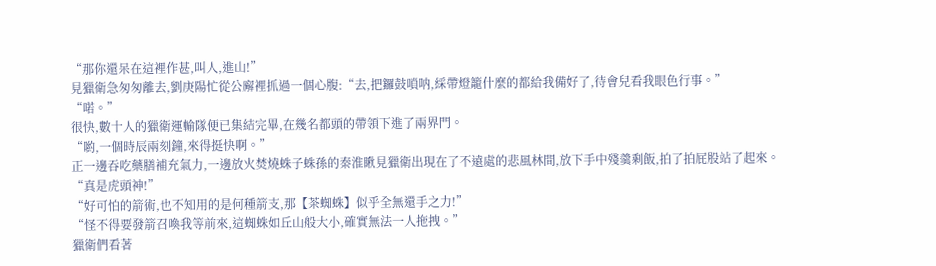“那你還呆在這裡作甚,叫人,進山!”
見獵衛急匆匆離去,劉庚陽忙從公廨裡抓過一個心腹:“去,把鑼鼓嗩呐,綵帶燈籠什麼的都給我備好了,待會兒看我眼色行事。”
“喏。”
很快,數十人的獵衛運輸隊便已集結完畢,在幾名都頭的帶領下進了兩界門。
“喲,一個時辰兩刻鐘,來得挺快啊。”
正一邊吞吃藥膳補充氣力,一邊放火焚燒蛛子蛛孫的秦淮瞅見獵衛出現在了不遠處的悲風林間,放下手中殘羹剩飯,拍了拍屁股站了起來。
“真是虎頭神!”
“好可怕的箭術,也不知用的是何種箭支,那【茶蜘蛛】似乎全無還手之力!”
“怪不得要發箭召喚我等前來,這蜘蛛如丘山般大小,確實無法一人拖拽。”
獵衛們看著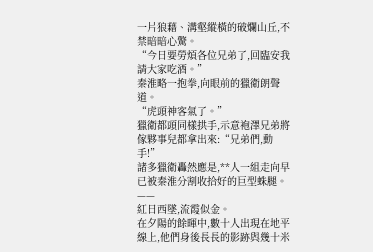一片狼藉、溝壑縱橫的破爛山丘,不禁暗暗心驚。
“今日要勞煩各位兄弟了,回臨安我請大家吃酒。”
秦淮略一抱拳,向眼前的獵衛朗聲道。
“虎頭神客氣了。”
獵衛都頭同樣拱手,示意袍澤兄弟將傢夥事兒都拿出來:“兄弟們,動手!”
諸多獵衛轟然應是,**人一組走向早已被秦淮分割收拾好的巨型蛛腿。
——
紅日西墜,流霞似金。
在夕陽的餘暉中,數十人出現在地平線上,他們身後長長的影跡與幾十米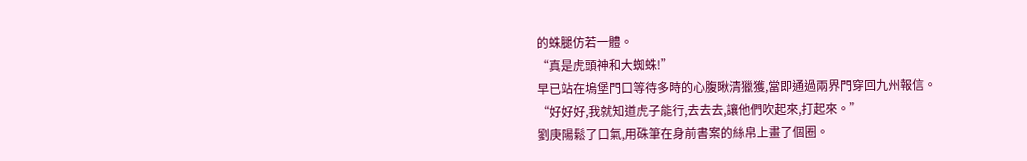的蛛腿仿若一體。
“真是虎頭神和大蜘蛛!”
早已站在塢堡門口等待多時的心腹瞅清獵獲,當即通過兩界門穿回九州報信。
“好好好,我就知道虎子能行,去去去,讓他們吹起來,打起來。”
劉庚陽鬆了口氣,用硃筆在身前書案的絲帛上畫了個圈。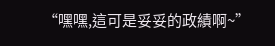“嘿嘿,這可是妥妥的政績啊~”